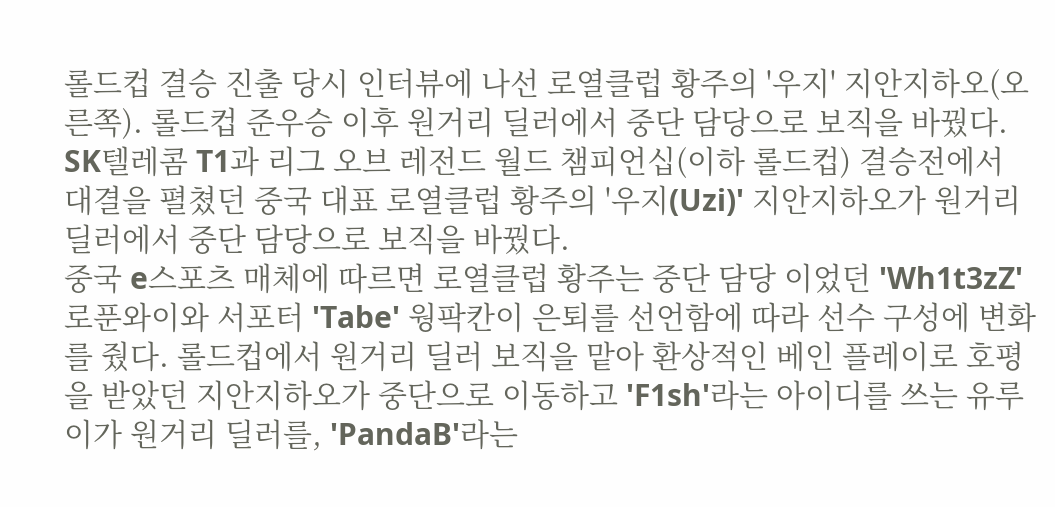롤드컵 결승 진출 당시 인터뷰에 나선 로열클럽 황주의 '우지' 지안지하오(오른쪽). 롤드컵 준우승 이후 원거리 딜러에서 중단 담당으로 보직을 바꿨다.
SK텔레콤 T1과 리그 오브 레전드 월드 챔피언십(이하 롤드컵) 결승전에서 대결을 펼쳤던 중국 대표 로열클럽 황주의 '우지(Uzi)' 지안지하오가 원거리 딜러에서 중단 담당으로 보직을 바꿨다.
중국 e스포츠 매체에 따르면 로열클럽 황주는 중단 담당 이었던 'Wh1t3zZ' 로푼와이와 서포터 'Tabe' 웡팍칸이 은퇴를 선언함에 따라 선수 구성에 변화를 줬다. 롤드컵에서 원거리 딜러 보직을 맡아 환상적인 베인 플레이로 호평을 받았던 지안지하오가 중단으로 이동하고 'F1sh'라는 아이디를 쓰는 유루이가 원거리 딜러를, 'PandaB'라는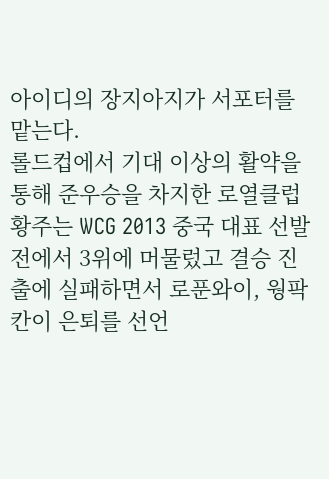아이디의 장지아지가 서포터를 맡는다.
롤드컵에서 기대 이상의 활약을 통해 준우승을 차지한 로열클럽 황주는 WCG 2013 중국 대표 선발전에서 3위에 머물렀고 결승 진출에 실패하면서 로푼와이, 웡팍칸이 은퇴를 선언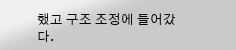했고 구조 조정에 들어갔다.